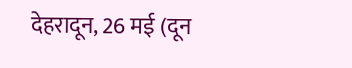देहरादून, 26 मई (दून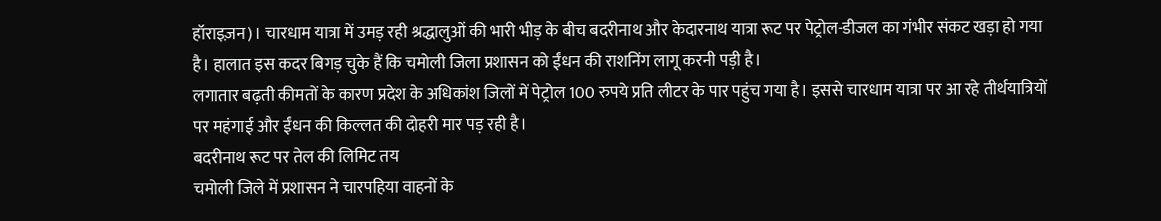हॉराइज़न)। चारधाम यात्रा में उमड़ रही श्रद्धालुओं की भारी भीड़ के बीच बदरीनाथ और केदारनाथ यात्रा रूट पर पेट्रोल-डीजल का गंभीर संकट खड़ा हो गया है। हालात इस कदर बिगड़ चुके हैं कि चमोली जिला प्रशासन को ईंधन की राशनिंग लागू करनी पड़ी है।
लगातार बढ़ती कीमतों के कारण प्रदेश के अधिकांश जिलों में पेट्रोल 100 रुपये प्रति लीटर के पार पहुंच गया है। इससे चारधाम यात्रा पर आ रहे तीर्थयात्रियों पर महंगाई और ईंधन की किल्लत की दोहरी मार पड़ रही है।
बदरीनाथ रूट पर तेल की लिमिट तय
चमोली जिले में प्रशासन ने चारपहिया वाहनों के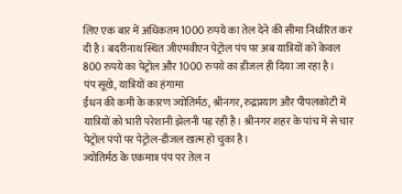लिए एक बार में अधिकतम 1000 रुपये का तेल देने की सीमा निर्धारित कर दी है। बदरीनाथ स्थित जीएमवीएन पेट्रोल पंप पर अब यात्रियों को केवल 800 रुपये का पेट्रोल और 1000 रुपये का डीजल ही दिया जा रहा है।
पंप सूखे, यात्रियों का हंगामा
ईंधन की कमी के कारण ज्योतिर्मठ, श्रीनगर, रुद्रप्रयाग और पीपलकोटी में यात्रियों को भारी परेशानी झेलनी पड़ रही है। श्रीनगर शहर के पांच में से चार पेट्रोल पंपों पर पेट्रोल-डीजल खत्म हो चुका है।
ज्योतिर्मठ के एकमात्र पंप पर तेल न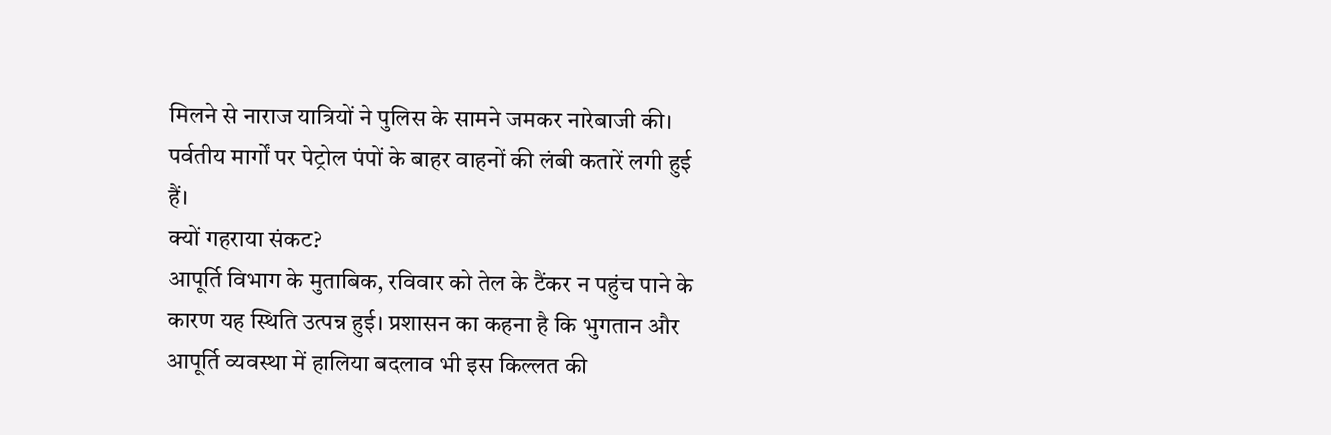मिलने से नाराज यात्रियों ने पुलिस के सामने जमकर नारेबाजी की। पर्वतीय मार्गों पर पेट्रोल पंपों के बाहर वाहनों की लंबी कतारें लगी हुई हैं।
क्यों गहराया संकट?
आपूर्ति विभाग के मुताबिक, रविवार को तेल के टैंकर न पहुंच पाने के कारण यह स्थिति उत्पन्न हुई। प्रशासन का कहना है कि भुगतान और आपूर्ति व्यवस्था में हालिया बदलाव भी इस किल्लत की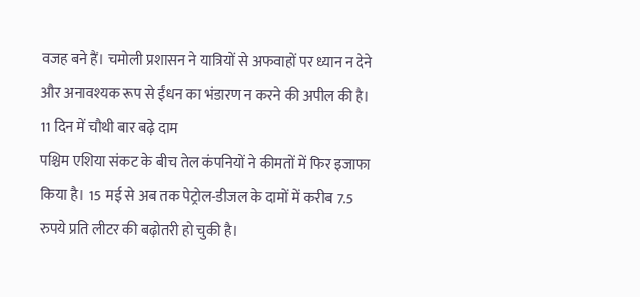वजह बने हैं। चमोली प्रशासन ने यात्रियों से अफवाहों पर ध्यान न देने और अनावश्यक रूप से ईंधन का भंडारण न करने की अपील की है।
11 दिन में चौथी बार बढ़े दाम
पश्चिम एशिया संकट के बीच तेल कंपनियों ने कीमतों में फिर इजाफा किया है। 15 मई से अब तक पेट्रोल-डीजल के दामों में करीब 7.5 रुपये प्रति लीटर की बढ़ोतरी हो चुकी है।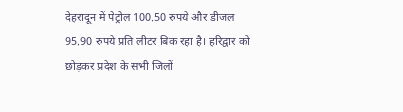देहरादून में पेट्रोल 100.50 रुपये और डीजल 95.90 रुपये प्रति लीटर बिक रहा है। हरिद्वार को छोड़कर प्रदेश के सभी जिलों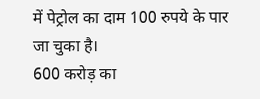में पेट्रोल का दाम 100 रुपये के पार जा चुका है।
600 करोड़ का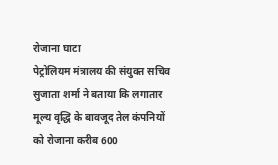रोजाना घाटा
पेट्रोलियम मंत्रालय की संयुक्त सचिव सुजाता शर्मा ने बताया कि लगातार मूल्य वृद्धि के बावजूद तेल कंपनियों को रोजाना करीब 600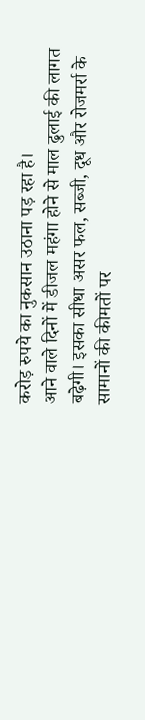करोड़ रुपये का नुकसान उठाना पड़ रहा है।
आने वाले दिनों में डीजल महंगा होने से माल ढुलाई की लागत बढ़ेगी। इसका सीधा असर फल, सब्जी, दूध और रोजमर्रा के सामानों की कीमतों पर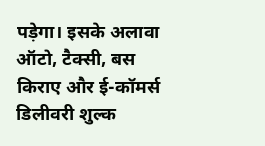पड़ेगा। इसके अलावा ऑटो, टैक्सी, बस किराए और ई-कॉमर्स डिलीवरी शुल्क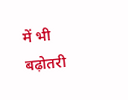में भी बढ़ोतरी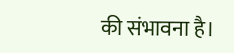की संभावना है।